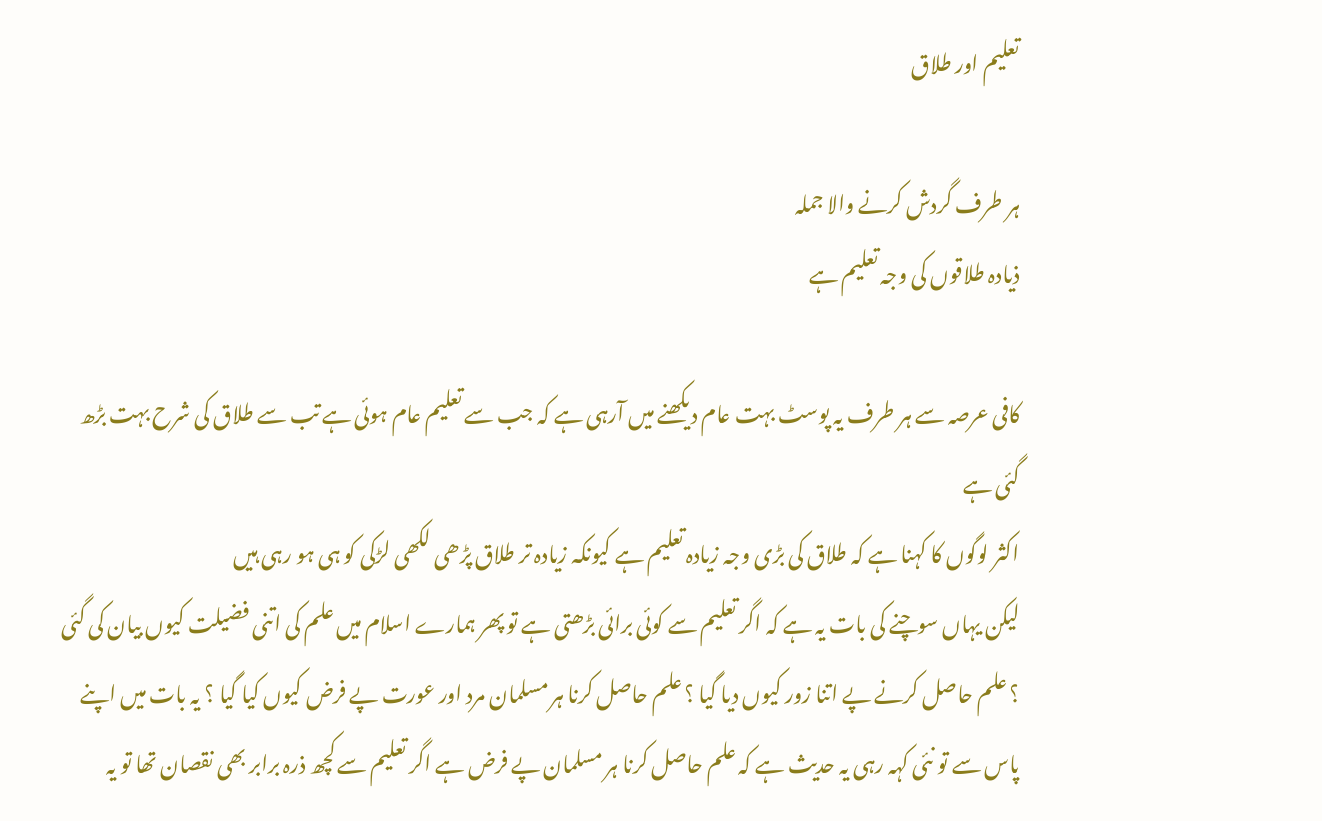تعلیم اور طلاق

ہر طرف گردش کرنے والا جملہ
ذیادہ طلاقوں کی وجہ تعلیم ہے

کافی عرصہ سے ہر طرف یہ پوسٹ بہت عام دیکھنے میں آرہی ہے کہ جب سے تعلیم عام ہوئی ہے تب سے طلاق کی شرح بہت بڑھ گئی ہے
اکثر لوگوں کا کہنا ہے کہ طلاق کی بڑی وجہ زیادہ تعلیم ہے کیونکہ زیادہ تر طلاق پڑھی لکھی لڑکی کو ہی ہو رہی ہیں
لیکن یہاں سوچنے کی بات یہ ہے کہ اگر تعلیم سے کوئی برائی بڑھتی ہے تو پھر ہمارے اسلام میں علم کی اتنی فضیلت کیوں بیان کی گئی ؟ علم حاصل کرنے پے اتنا زور کیوں دیا گیا ؟ علم حاصل کرنا ہر مسلمان مرد اور عورت پے فرض کیوں کیا گیا ؟ یہ بات میں اپنے پاس سے تو نئی کہہ رہی یہ حدیث ہے کہ علم حاصل کرنا ہر مسلمان پے فرض ہے اگر تعلیم سے کچھ ذرہ برابر بھی نقصان تھا تو یہ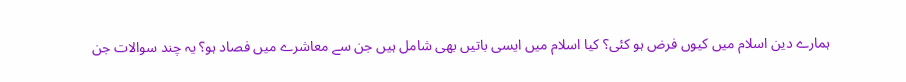ہمارے دین اسلام میں کیوں فرض ہو کئی؟ کیا اسلام میں ایسی باتیں بھی شامل ہیں جن سے معاشرے میں فصاد ہو؟ یہ چند سوالات جن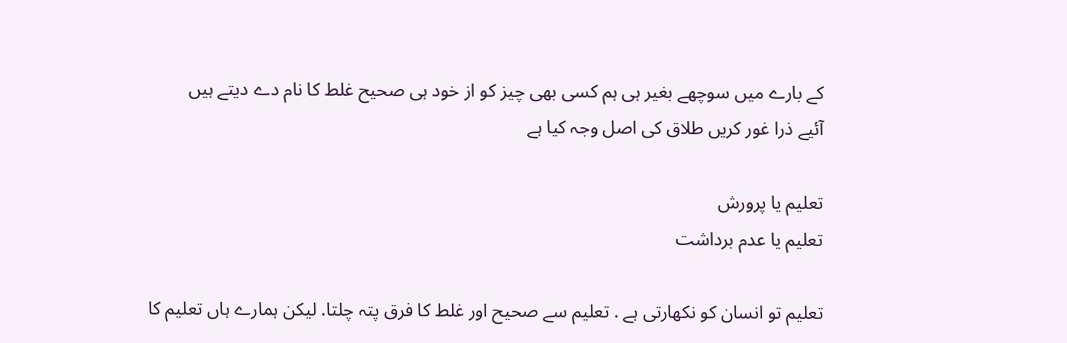کے بارے میں سوچھے بغیر ہی ہم کسی بھی چیز کو از خود ہی صحیح غلط کا نام دے دیتے ہیں
آئیے ذرا غور کریں طلاق کی اصل وجہ کیا ہے

تعلیم یا پرورش
تعلیم یا عدم برداشت

تعلیم تو انسان کو نکھارتی ہے . تعلیم سے صحیح اور غلط کا فرق پتہ چلتا. لیکن ہمارے ہاں تعلیم کا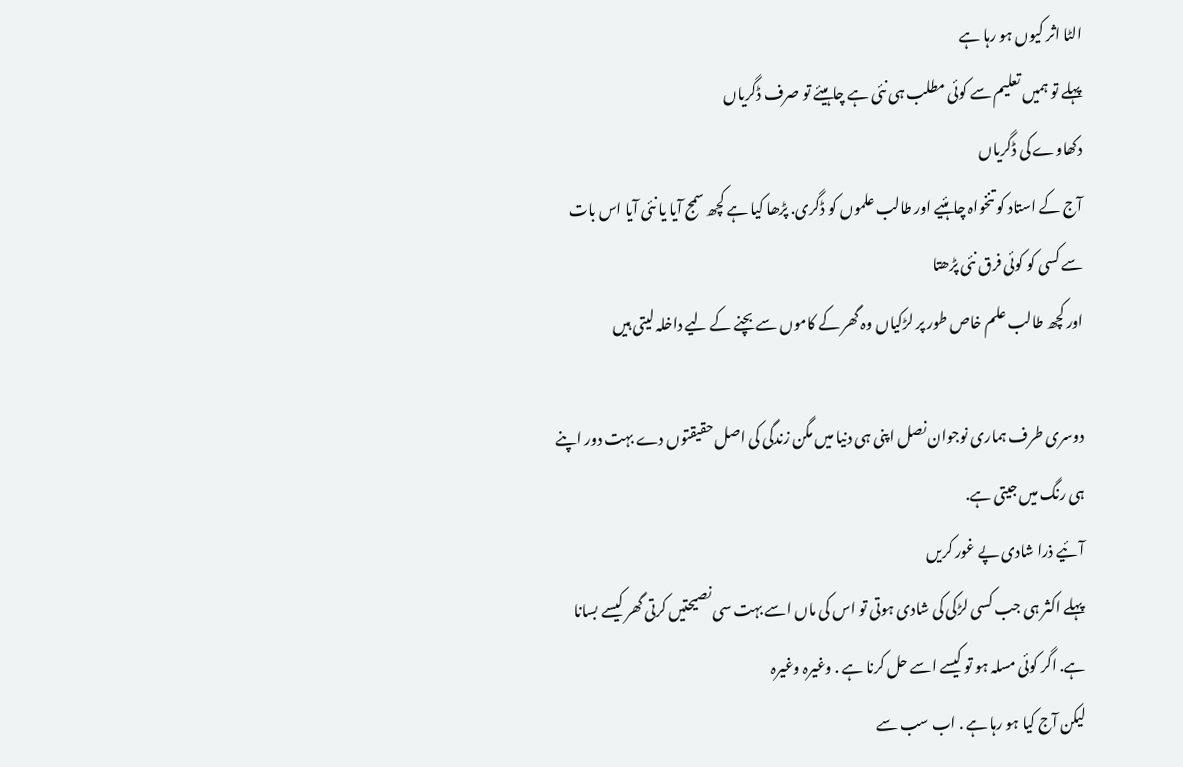الٹا اثر کیوں ہو رہا ہے
پہلے تو ہمیں تعلیم سے کوئی مطلب ہی نئی ہے چاہیئے تو صرف ڈگریاں
دکھاوے کی ڈگریاں
آج کے استاد کو تنخواہ چاہئیے اور طالب علموں کو ڈگری. پڑھا کیا ہے کچھ سمج آیا یا نئی آیا اس بات سے کسی کو کوئی فرق نئی پڑھتا
اور کچھ طالب علم خاص طور پر لڑکیاں وہ گھر کے کاموں سے بچنے کے لیے داخلہ لیتی ہیں

دوسری طرف ہماری نوجوان نصل اپنی ہی دنیا میں مگن زندگی کی اصل حقیقتوں دے بہت دور اپنے ہی رنگ میں جیتی ہے.
آئیے ذرا شادی پے غور کریں
پہلے اکثر ہی جب کسی لڑکی کی شادی ہوتی تو اس کی ماں اسے بہت سی نصیحتیں کرتی گھر کیسے بسانا ہے. اگر کوئی مسلہ ہو تو کیسے اسے حل کرنا ہے . وغیرہ وغیرہ
لیکن آج کیا ہو رہا ہے . اب سب سے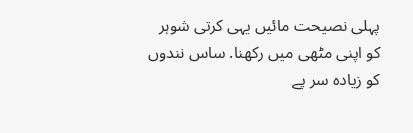پہلی نصیحت مائیں یہی کرتی شوہر کو اپنی مٹھی میں رکھنا. ساس نندوں کو زیادہ سر پے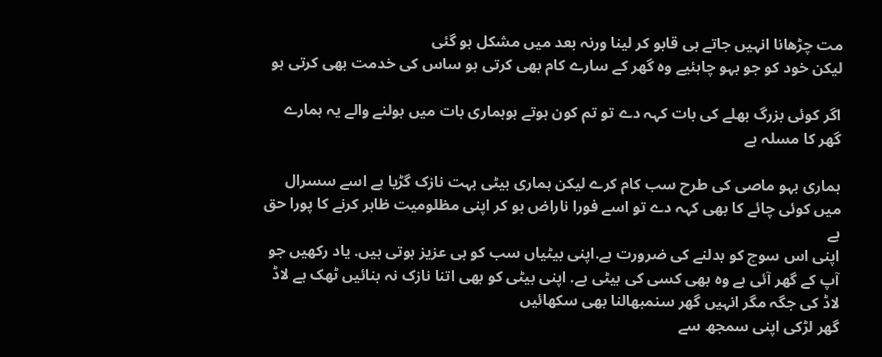مت چڑھانا انہیں جاتے ہی قابو کر لینا ورنہ بعد میں مشکل ہو گئی
لیکن خود کو جو بہو چاہئیے وہ گھر کے سارے کام بھی کرتی ہو ساس کی خدمت بھی کرتی ہو

اگر کوئی بزرگ بھلے کی بات کہہ دے تو تم کون ہوتے ہوہماری بات میں بولنے والے یہ ہمارے گھر کا مسلہ ہے

ہماری بہو ماصی کی طرح سب کام کرے لیکن ہماری بیٹی بہت نازک گڑیا ہے اسے سسرال میں کوئی چائے کا بھی کہہ دے تو اسے فورا ناراض ہو کر اپنی مظلومیت ظاہر کرنے کا پورا حق ہے
اپنی اس سوچ کو بدلنے کی ضرورت ہے.اپنی بیٹیاں سب کو ہی عزیز ہوتی ہیں. یاد رکھیں جو آپ کے گھر آئی ہے وہ بھی کسی کی بیٹی ہے. اپنی بیٹی کو بھی اتنا نازک نہ بنائیں ٹھک ہے لاڈ لاڈ کی جگہ مگر انہیں گھر سنمبھالنا بھی سکھائیں
گھر لڑکی اپنی سمجھ سے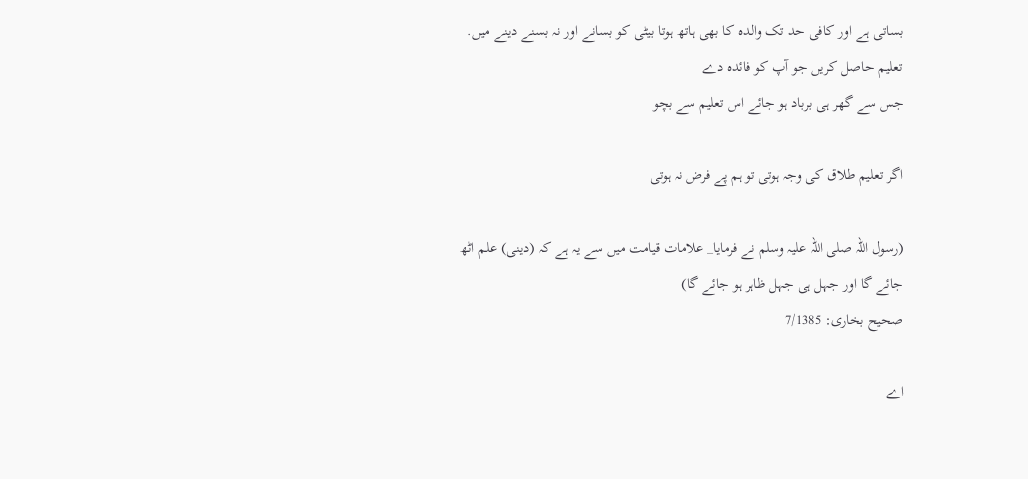بساتی ہے اور کافی حد تک والدہ کا بھی ہاتھ ہوتا بیٹی کو بسانے اور نہ بسنے دینے میں.
تعلیم حاصل کریں جو آپ کو فائدہ دے
جس سے گھر ہی برباد ہو جائے اس تعلیم سے بچو

اگر تعلیم طلاق کی وجہ ہوتی تو ہم پے فرض نہ ہوتی

(رسول اللہ صلی اللہ علیہ وسلم نے فرمایا_ علامات قیامت میں سے یہ ہے کہ (دینی) علم اٹھ جائے گا اور جہل ہی جہل ظاہر ہو جائے گا)
صحیح بخاری: 7/1385

اے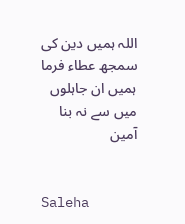اللہ ہمیں دین کی سمجھ عطاء فرما ہمیں ان جاہلوں میں سے نہ بنا آمین


Saleha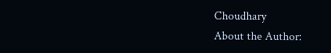Choudhary
About the Author: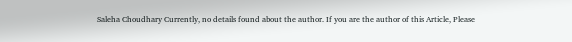Saleha Choudhary Currently, no details found about the author. If you are the author of this Article, Please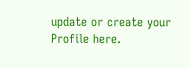update or create your Profile here.